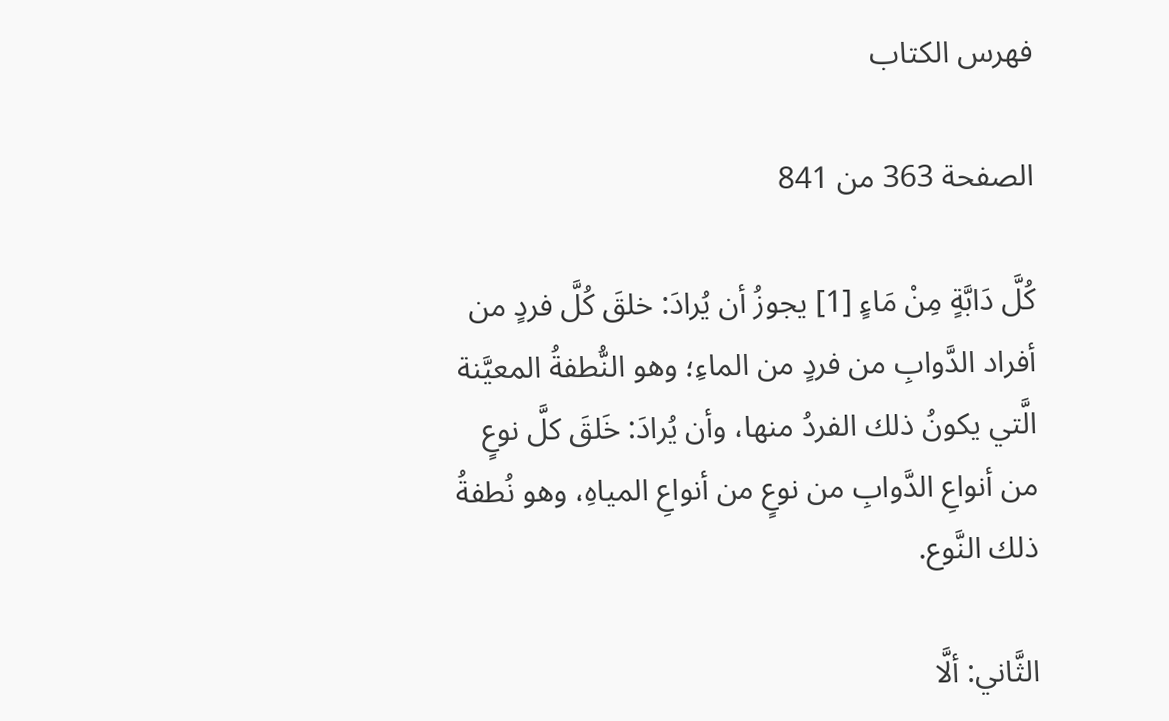فهرس الكتاب

الصفحة 363 من 841

كُلَّ دَابَّةٍ مِنْ مَاءٍ [1] يجوزُ أن يُرادَ: خلقَ كُلَّ فردٍ من أفراد الدَّوابِ من فردٍ من الماءِ؛ وهو النُّطفةُ المعيَّنة الَّتي يكونُ ذلك الفردُ منها، وأن يُرادَ: خَلقَ كلَّ نوعٍ من أنواعِ الدَّوابِ من نوعٍ من أنواعِ المياهِ، وهو نُطفةُ ذلك النَّوع.

الثَّاني: ألَّا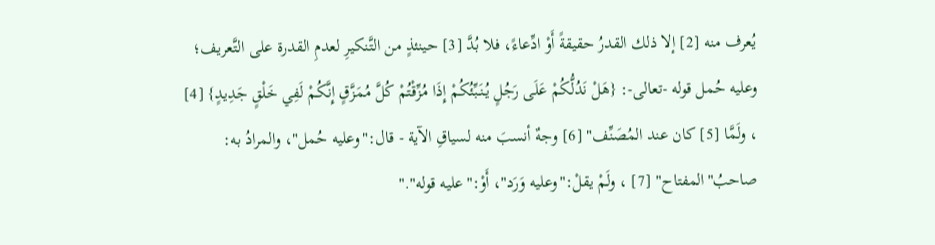يُعرف منه [2] إلا ذلك القدرُ حقيقةً أَوْ ادِّعاءً، فلا بُدَّ [3] حينئذٍ من التَّنكيرِ لعدمِ القدرة على التَّعريف؛ وعليه حُمل قوله -تعالى-: {هَلْ نَدُلُّكُمْ عَلَى رَجُلٍ يُنَبِّئُكُمْ إِذَا مُزِّقْتُمْ كُلَّ مُمَزَّقٍ إِنَّكُمْ لَفِي خَلْقٍ جَدِيدٍ} [4] ، ولَمَّا [5] كان عند المُصَنِّف" [6] وجهٌ أنسبَ منه لسياقِ الآية - قال:"وعليه حُمل"، والمرادُ به: صاحبُ"المفتاح" [7] ، ولَمْ يقلْ:"وعليه وَرَد"، أَوْ:"عليه قوله"."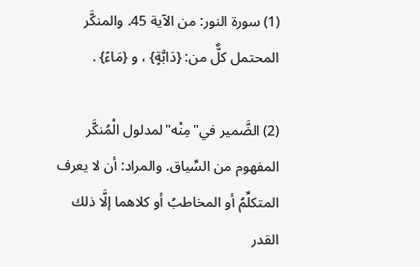(1) سورة النور: من الآية 45. والمنكَّر المحتمل كلٌّ من: {دَابَّةٍ} ، و {مَاءً} .

(2) الضَّمير في"مِنْه"لمدلول الْمُنكَّر المفهوم من السِّياق. والمراد: أن لا يعرف المتكلِّمُ أو المخاطبُ أو كلاهما إلَّا ذلك القدر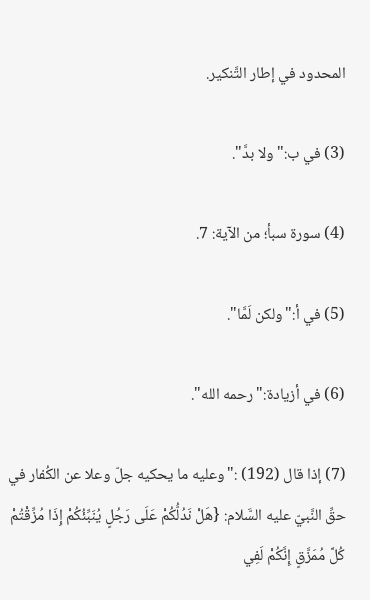المحدود في إطار التَّنكير.

(3) في ب:"ولا بدَّ".

(4) سورة سبأ؛ من الآية: 7.

(5) في أ:"ولكن لَمَّا".

(6) في أزيادة:"رحمه الله".

(7) إذا قال (192) :"وعليه ما يحكيه جلّ وعلا عن الكُفار في حقِّ النَّبيّ عليه السَّلام: {هَلْ نَدُلُّكُمْ عَلَى رَجُلٍ يُنَبِّئُكُمْ إِذَا مُزِّقْتُمْ كُلَّ مُمَزَّقٍ إِنَّكُمْ لَفِي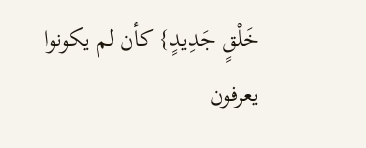خَلْقٍ جَدِيدٍ} كأن لم يكونوا يعرفون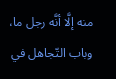منه إلَّا أنَّه رجل ما، وباب التّجاهل في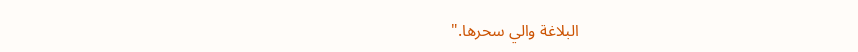البلاغة والي سحرها."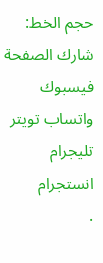حجم الخط:
شارك الصفحة
فيسبوك واتساب تويتر تليجرام انستجرام
.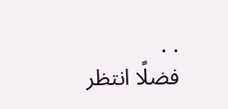. .
فضلًا انتظر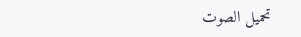تحميل الصوت